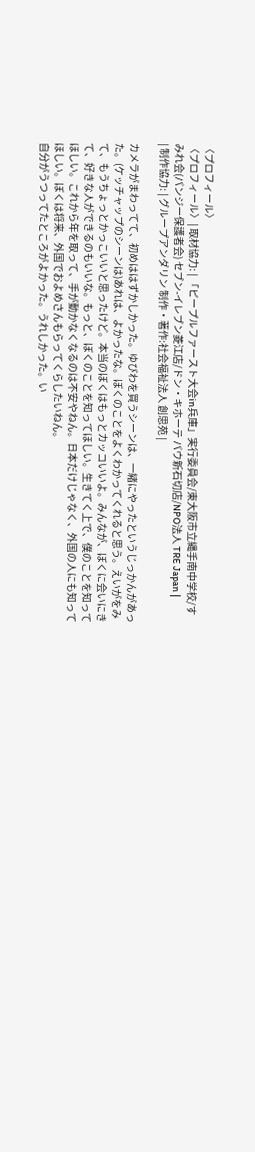〈プロフィール〉
〈プロフィール〉| 取材協力: | 「ピープルファースト大会in兵庫」実行委員会/東大阪市立縄手南中学校/すみれ会(パンジー保護者会) セブン-イレブン菱江店/ドン・キホーテ パウ新石切店/NPO法人 TRE Japan |
| 制作協力: | グループアンダリン 制作・著作:社会福祉法人 創思苑 |

カメラがまわってて、初めははずかしかった。ゆびわを買うシーンは、一緒にやったというじっかんがあった。(ケッチャップのシーンは)あれは、よかったな。ぼくのことをよくわかってくれると思う。えいがをみて、もうちょっとかっこいいと思ったけど。本当のぼくはもっとカッコいいよ。みんなが、ぼくに会いにきて、好きな人ができるのもいいな。もっと、ぼくのことを知ってほしい。生きてく上で、僕のことを知ってほしい。これから年を取って、手が動かなくなるのは不安やねん。日本だけじゃなく、外国の人にも知ってほしい。ぼくは将来、外国でおよめさんもらってくらしたいねん。
自分がうつってたところがよかった。うれしかった。い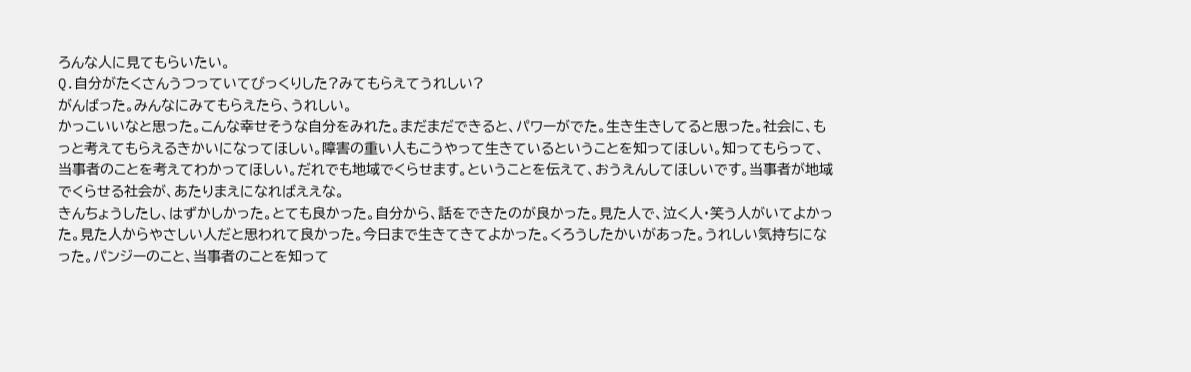ろんな人に見てもらいたい。
Q.自分がたくさんうつっていてびっくりした?みてもらえてうれしい?
がんばった。みんなにみてもらえたら、うれしい。
かっこいいなと思った。こんな幸せそうな自分をみれた。まだまだできると、パワーがでた。生き生きしてると思った。社会に、もっと考えてもらえるきかいになってほしい。障害の重い人もこうやって生きているということを知ってほしい。知ってもらって、当事者のことを考えてわかってほしい。だれでも地域でくらせます。ということを伝えて、おうえんしてほしいです。当事者が地域でくらせる社会が、あたりまえになればええな。
きんちょうしたし、はずかしかった。とても良かった。自分から、話をできたのが良かった。見た人で、泣く人・笑う人がいてよかった。見た人からやさしい人だと思われて良かった。今日まで生きてきてよかった。くろうしたかいがあった。うれしい気持ちになった。パンジーのこと、当事者のことを知って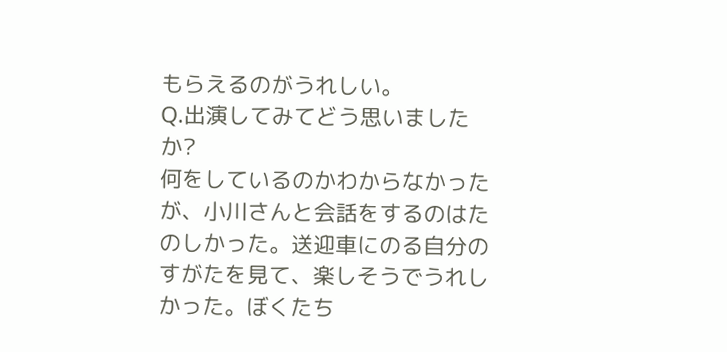もらえるのがうれしい。
Q.出演してみてどう思いましたか?
何をしているのかわからなかったが、小川さんと会話をするのはたのしかった。送迎車にのる自分のすがたを見て、楽しそうでうれしかった。ぼくたち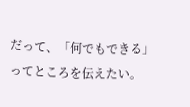だって、「何でもできる」ってところを伝えたい。